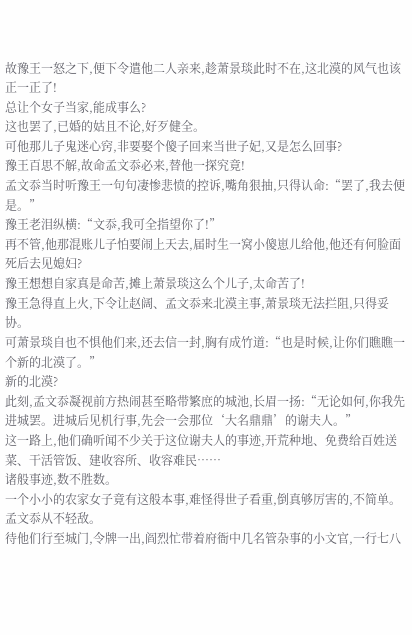故豫王一怒之下,便下令遣他二人亲来,趁萧景琰此时不在,这北漠的风气也该正一正了!
总让个女子当家,能成事么?
这也罢了,已婚的姑且不论,好歹健全。
可他那儿子鬼迷心窍,非要娶个傻子回来当世子妃,又是怎么回事?
豫王百思不解,故命孟文忝必来,替他一探究竟!
孟文忝当时听豫王一句句凄惨悲愤的控诉,嘴角狠抽,只得认命:“罢了,我去便是。”
豫王老泪纵横:“文忝,我可全指望你了!”
再不管,他那混账儿子怕要闹上天去,届时生一窝小傻崽儿给他,他还有何脸面死后去见媳妇?
豫王想想自家真是命苦,摊上萧景琰这么个儿子,太命苦了!
豫王急得直上火,下令让赵阔、孟文忝来北漠主事,萧景琰无法拦阻,只得妥协。
可萧景琰自也不惧他们来,还去信一封,胸有成竹道:“也是时候,让你们瞧瞧一个新的北漠了。”
新的北漠?
此刻,孟文忝凝视前方热闹甚至略带繁庶的城池,长眉一扬:“无论如何,你我先进城罢。进城后见机行事,先会一会那位‘大名鼎鼎’的谢夫人。”
这一路上,他们确听闻不少关于这位谢夫人的事迹,开荒种地、免费给百姓送菜、干活管饭、建收容所、收容难民……
诸般事迹,数不胜数。
一个小小的农家女子竟有这般本事,难怪得世子看重,倒真够厉害的,不简单。
孟文忝从不轻敌。
待他们行至城门,令牌一出,阎烈忙带着府衙中几名管杂事的小文官,一行七八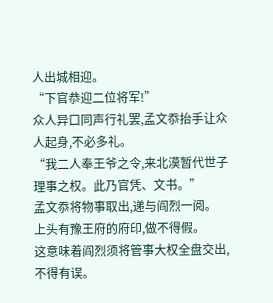人出城相迎。
“下官恭迎二位将军!”
众人异口同声行礼罢,孟文忝抬手让众人起身,不必多礼。
“我二人奉王爷之令,来北漠暂代世子理事之权。此乃官凭、文书。”
孟文忝将物事取出,递与阎烈一阅。
上头有豫王府的府印,做不得假。
这意味着阎烈须将管事大权全盘交出,不得有误。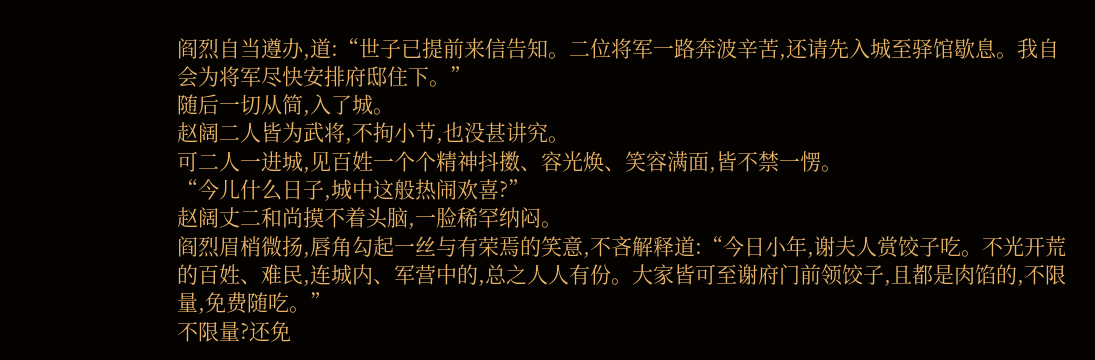阎烈自当遵办,道:“世子已提前来信告知。二位将军一路奔波辛苦,还请先入城至驿馆歇息。我自会为将军尽快安排府邸住下。”
随后一切从简,入了城。
赵阔二人皆为武将,不拘小节,也没甚讲究。
可二人一进城,见百姓一个个精神抖擞、容光焕、笑容满面,皆不禁一愣。
“今儿什么日子,城中这般热闹欢喜?”
赵阔丈二和尚摸不着头脑,一脸稀罕纳闷。
阎烈眉梢微扬,唇角勾起一丝与有荣焉的笑意,不吝解释道:“今日小年,谢夫人赏饺子吃。不光开荒的百姓、难民,连城内、军营中的,总之人人有份。大家皆可至谢府门前领饺子,且都是肉馅的,不限量,免费随吃。”
不限量?还免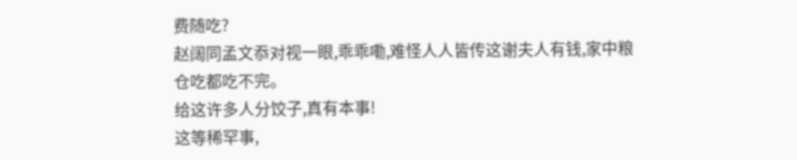费随吃?
赵阔同孟文忝对视一眼,乖乖嘞,难怪人人皆传这谢夫人有钱,家中粮仓吃都吃不完。
给这许多人分饺子,真有本事!
这等稀罕事,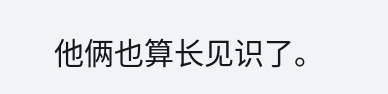他俩也算长见识了。